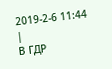2019-2-6 11:44 |
В ГДР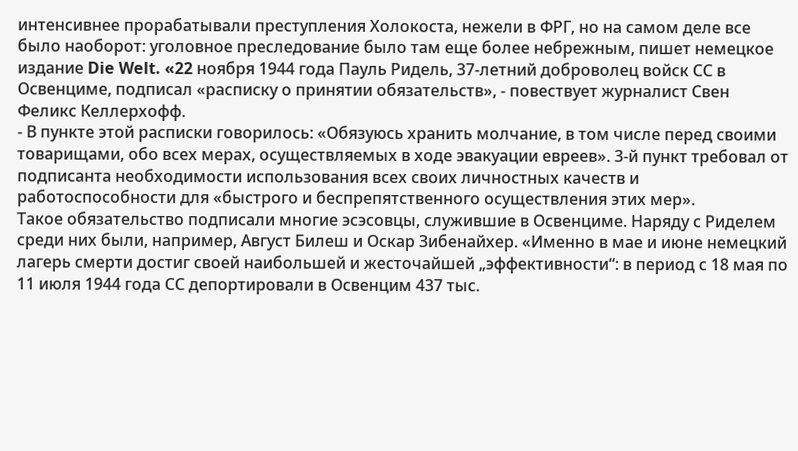интенсивнее прорабатывали преступления Холокоста, нежели в ФРГ, но на самом деле все было наоборот: уголовное преследование было там еще более небрежным, пишет немецкое издание Die Welt. «22 ноября 1944 года Пауль Ридель, 37-летний доброволец войск СС в Освенциме, подписал «расписку о принятии обязательств», - повествует журналист Свен Феликс Келлерхофф.
- В пункте этой расписки говорилось: «Обязуюсь хранить молчание, в том числе перед своими товарищами, обо всех мерах, осуществляемых в ходе эвакуации евреев». 3-й пункт требовал от подписанта необходимости использования всех своих личностных качеств и работоспособности для «быстрого и беспрепятственного осуществления этих мер».
Такое обязательство подписали многие эсэсовцы, служившие в Освенциме. Наряду с Риделем среди них были, например, Август Билеш и Оскар Зибенайхер. «Именно в мае и июне немецкий лагерь смерти достиг своей наибольшей и жесточайшей „эффективности“: в период с 18 мая по 11 июля 1944 года СС депортировали в Освенцим 437 тыс.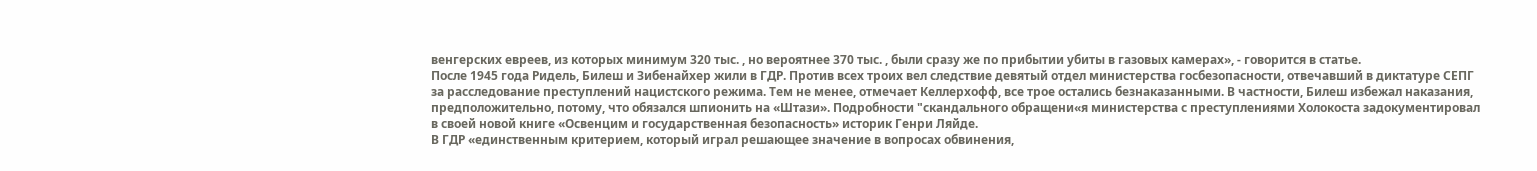венгерских евреев, из которых минимум 320 тыс. , но вероятнее 370 тыс. , были сразу же по прибытии убиты в газовых камерах», - говорится в статье.
После 1945 года Ридель, Билеш и Зибенайхер жили в ГДР. Против всех троих вел следствие девятый отдел министерства госбезопасности, отвечавший в диктатуре СЕПГ за расследование преступлений нацистского режима. Тем не менее, отмечает Келлерхофф, все трое остались безнаказанными. В частности, Билеш избежал наказания, предположительно, потому, что обязался шпионить на «Штази». Подробности "скандального обращени«я министерства с преступлениями Холокоста задокументировал в своей новой книге «Освенцим и государственная безопасность» историк Генри Ляйде.
В ГДР «единственным критерием, который играл решающее значение в вопросах обвинения,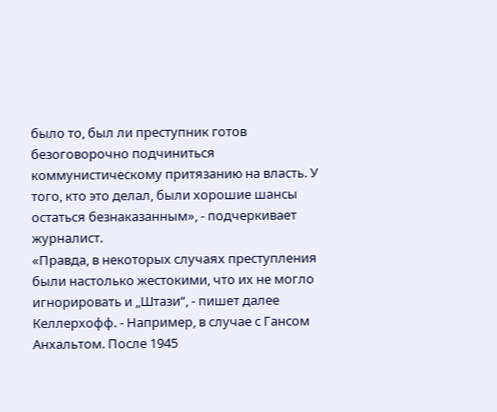было то, был ли преступник готов безоговорочно подчиниться коммунистическому притязанию на власть. У того, кто это делал, были хорошие шансы остаться безнаказанным», - подчеркивает журналист.
«Правда, в некоторых случаях преступления были настолько жестокими, что их не могло игнорировать и „Штази“, - пишет далее Келлерхофф. - Например, в случае с Гансом Анхальтом. После 1945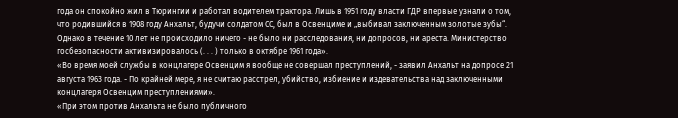года он спокойно жил в Тюрингии и работал водителем трактора. Лишь в 1951 году власти ГДР впервые узнали о том, что родившийся в 1908 году Анхальт, будучи солдатом СС, был в Освенциме и „выбивал заключенным золотые зубы“. Однако в течение 10 лет не происходило ничего - не было ни расследования, ни допросов, ни ареста. Министерство госбезопасности активизировалось (. . . ) только в октябре 1961 года».
«Во время моей службы в концлагере Освенцим я вообще не совершал преступлений, - заявил Анхальт на допросе 21 августа 1963 года. - По крайней мере, я не считаю расстрел, убийство, избиение и издевательства над заключенными концлагеря Освенцим преступлениями».
«При этом против Анхальта не было публичного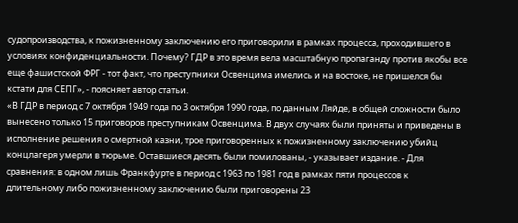судопроизводства, к пожизненному заключению его приговорили в рамках процесса, проходившего в условиях конфиденциальности. Почему? ГДР в это время вела масштабную пропаганду против якобы все еще фашистской ФРГ - тот факт, что преступники Освенцима имелись и на востоке, не пришелся бы кстати для СЕПГ», - поясняет автор статьи.
«В ГДР в период с 7 октября 1949 года по 3 октября 1990 года, по данным Ляйде, в общей сложности было вынесено только 15 приговоров преступникам Освенцима. В двух случаях были приняты и приведены в исполнение решения о смертной казни, трое приговоренных к пожизненному заключению убийц концлагеря умерли в тюрьме. Оставшиеся десять были помилованы, - указывает издание. - Для сравнения: в одном лишь Франкфурте в период с 1963 по 1981 год в рамках пяти процессов к длительному либо пожизненному заключению были приговорены 23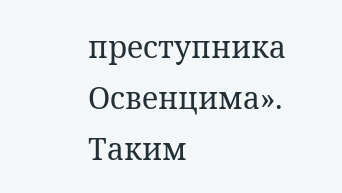преступника Освенцима».
Таким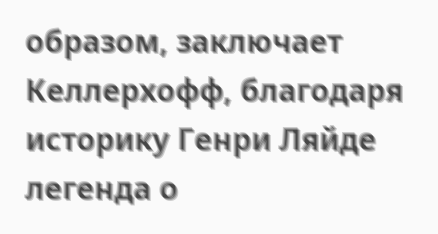образом, заключает Келлерхофф, благодаря историку Генри Ляйде легенда о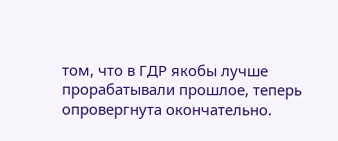том, что в ГДР якобы лучше прорабатывали прошлое, теперь опровергнута окончательно.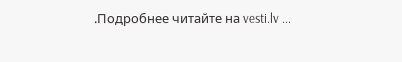.Подробнее читайте на vesti.lv ...